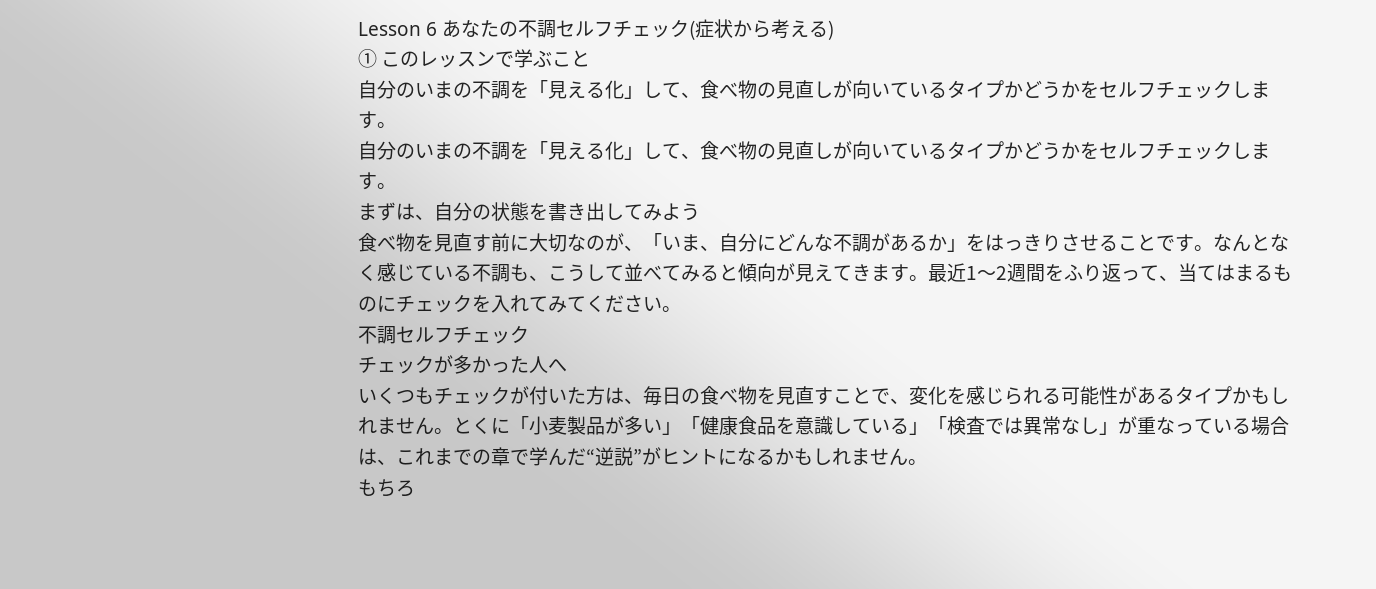Lesson 6 あなたの不調セルフチェック(症状から考える)
① このレッスンで学ぶこと
自分のいまの不調を「見える化」して、食べ物の見直しが向いているタイプかどうかをセルフチェックします。
自分のいまの不調を「見える化」して、食べ物の見直しが向いているタイプかどうかをセルフチェックします。
まずは、自分の状態を書き出してみよう
食べ物を見直す前に大切なのが、「いま、自分にどんな不調があるか」をはっきりさせることです。なんとなく感じている不調も、こうして並べてみると傾向が見えてきます。最近1〜2週間をふり返って、当てはまるものにチェックを入れてみてください。
不調セルフチェック
チェックが多かった人へ
いくつもチェックが付いた方は、毎日の食べ物を見直すことで、変化を感じられる可能性があるタイプかもしれません。とくに「小麦製品が多い」「健康食品を意識している」「検査では異常なし」が重なっている場合は、これまでの章で学んだ“逆説”がヒントになるかもしれません。
もちろ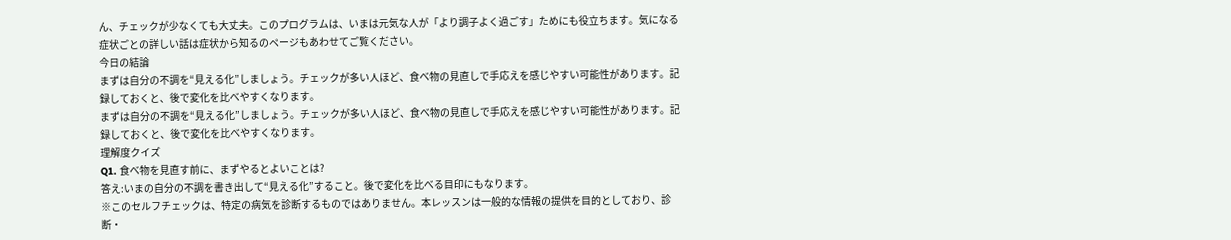ん、チェックが少なくても大丈夫。このプログラムは、いまは元気な人が「より調子よく過ごす」ためにも役立ちます。気になる症状ごとの詳しい話は症状から知るのページもあわせてご覧ください。
今日の結論
まずは自分の不調を“見える化”しましょう。チェックが多い人ほど、食べ物の見直しで手応えを感じやすい可能性があります。記録しておくと、後で変化を比べやすくなります。
まずは自分の不調を“見える化”しましょう。チェックが多い人ほど、食べ物の見直しで手応えを感じやすい可能性があります。記録しておくと、後で変化を比べやすくなります。
理解度クイズ
Q1. 食べ物を見直す前に、まずやるとよいことは?
答え:いまの自分の不調を書き出して“見える化”すること。後で変化を比べる目印にもなります。
※このセルフチェックは、特定の病気を診断するものではありません。本レッスンは一般的な情報の提供を目的としており、診断・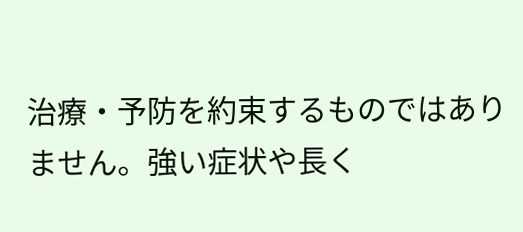治療・予防を約束するものではありません。強い症状や長く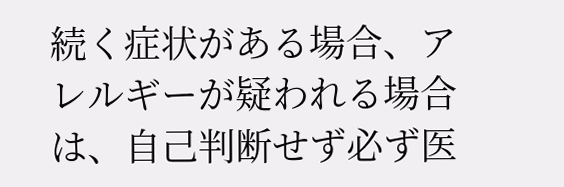続く症状がある場合、アレルギーが疑われる場合は、自己判断せず必ず医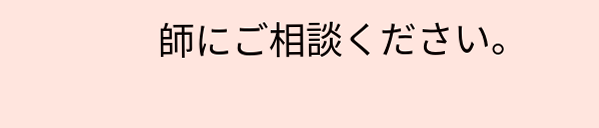師にご相談ください。